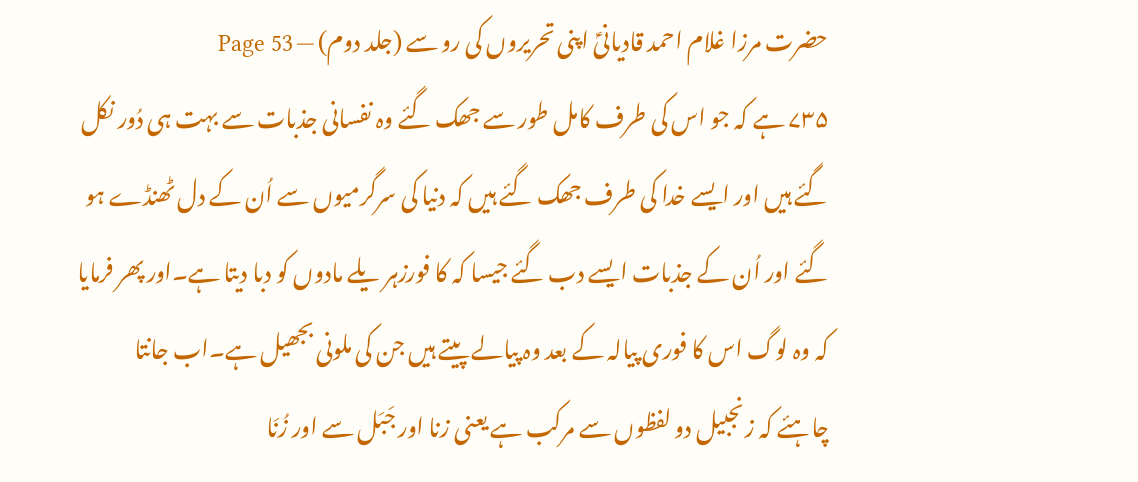حضرت مرزا غلام احمد قادیانیؑ اپنی تحریروں کی رو سے (جلد دوم) — Page 53
۷۳۵ ہے کہ جو اس کی طرف کامل طور سے جھک گئے وہ نفسانی جذبات سے بہت ہی دُور نکل گئے ہیں اور ایسے خدا کی طرف جھک گئے ہیں کہ دنیا کی سرگرمیوں سے اُن کے دل ٹھنڈے ہو گئے اور اُن کے جذبات ایسے دب گئے جیسا کہ کا فورزہر یلے مادوں کو دبا دیتا ہے۔اور پھر فرمایا کہ وہ لوگ اس کا فوری پیالہ کے بعد وہ پیالے پیتے ہیں جن کی ملونی بجھیل ہے۔اب جانتا چاہئے کہ زنجبیل دو لفظوں سے مرکب ہے یعنی زنا اور جَبَل سے اور زُنَا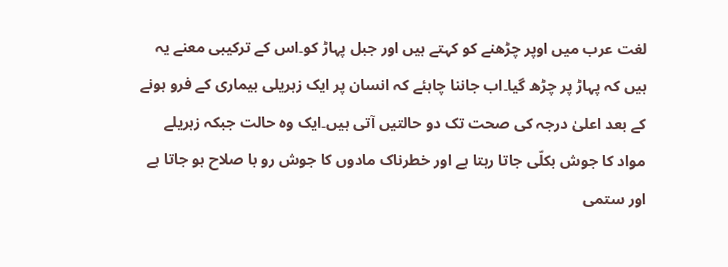لغت عرب میں اوپر چڑھنے کو کہتے ہیں اور جبل پہاڑ کو۔اس کے ترکیبی معنے یہ ہیں کہ پہاڑ پر چڑھ گیا۔اب جاننا چاہئے کہ انسان پر ایک زہریلی بیماری کے فرو ہونے کے بعد اعلیٰ درجہ کی صحت تک دو حالتیں آتی ہیں۔ایک وہ حالت جبکہ زہریلے مواد کا جوش بکلّی جاتا رہتا ہے اور خطرناک مادوں کا جوش رو با صلاح ہو جاتا ہے اور ستمی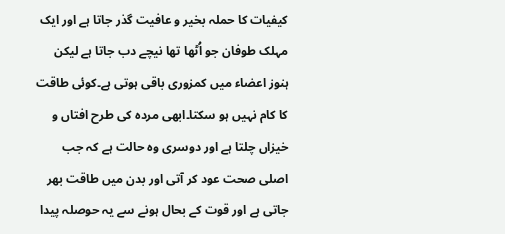کیفیات کا حملہ بخیر و عافیت گذر جاتا ہے اور ایک مہلک طوفان جو اُٹھا تھا نیچے دب جاتا ہے لیکن ہنوز اعضاء میں کمزوری باقی ہوتی ہے۔کوئی طاقت کا کام نہیں ہو سکتا۔ابھی مردہ کی طرح افتاں و خیزاں چلتا ہے اور دوسری وہ حالت ہے کہ جب اصلی صحت عود کر آتی اور بدن میں طاقت بھر جاتی ہے اور قوت کے بحال ہونے سے یہ حوصلہ پیدا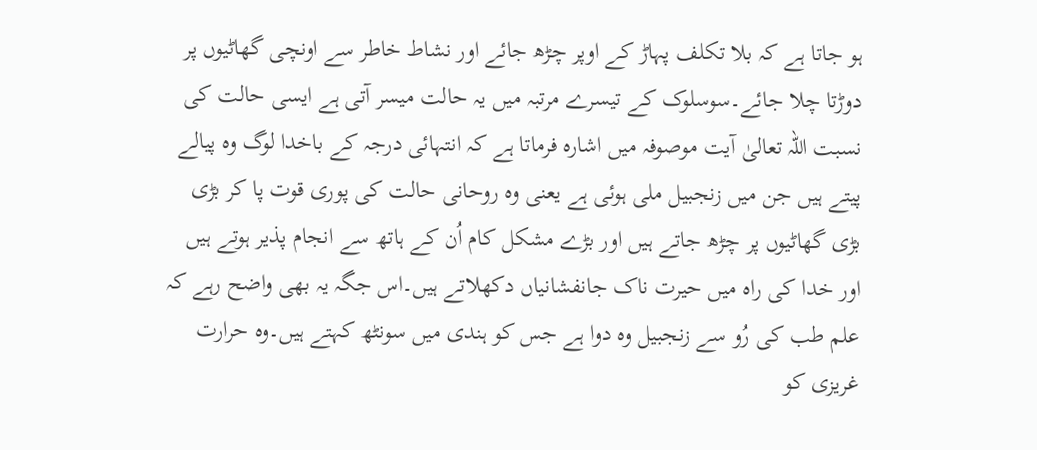ہو جاتا ہے کہ بلا تکلف پہاڑ کے اوپر چڑھ جائے اور نشاط خاطر سے اونچی گھاٹیوں پر دوڑتا چلا جائے۔سوسلوک کے تیسرے مرتبہ میں یہ حالت میسر آتی ہے ایسی حالت کی نسبت اللہ تعالیٰ آیت موصوفہ میں اشارہ فرماتا ہے کہ انتہائی درجہ کے باخدا لوگ وہ پیالے پیتے ہیں جن میں زنجبیل ملی ہوئی ہے یعنی وہ روحانی حالت کی پوری قوت پا کر بڑی بڑی گھاٹیوں پر چڑھ جاتے ہیں اور بڑے مشکل کام اُن کے ہاتھ سے انجام پذیر ہوتے ہیں اور خدا کی راہ میں حیرت ناک جانفشانیاں دکھلاتے ہیں۔اس جگہ یہ بھی واضح رہے کہ علم طب کی رُو سے زنجبیل وہ دوا ہے جس کو ہندی میں سونٹھ کہتے ہیں۔وہ حرارت غریزی کو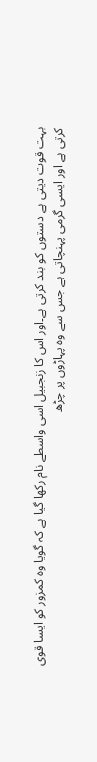بہت قوت دیتی ہے دستوں کو بند کرتی ہے۔اور اس کا زنجبیل اسی واسطے نام رکھا گیا ہے کہ گویا وہ کمزور کو ایسا قوی کرتی ہے اور ایسی گرمی پہنچاتی ہے جس سے وہ پہاڑوں پر چڑھ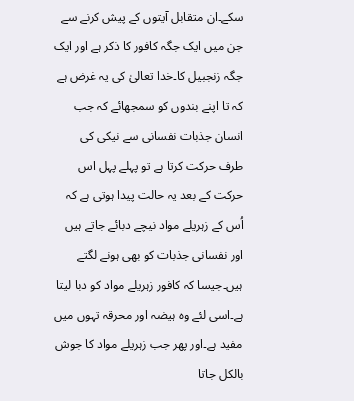سکے۔ان متقابل آیتوں کے پیش کرنے سے جن میں ایک جگہ کافور کا ذکر ہے اور ایک جگہ زنجبیل کا۔خدا تعالیٰ کی یہ غرض ہے کہ تا اپنے بندوں کو سمجھائے کہ جب انسان جذبات نفسانی سے نیکی کی طرف حرکت کرتا ہے تو پہلے پہل اس حرکت کے بعد یہ حالت پیدا ہوتی ہے کہ اُس کے زہریلے مواد نیچے دبائے جاتے ہیں اور نفسانی جذبات کو بھی ہونے لگتے ہیں۔جیسا کہ کافور زہریلے مواد کو دبا لیتا ہے۔اسی لئے وہ ہیضہ اور محرقہ تہوں میں مفید ہے۔اور پھر جب زہریلے مواد کا جوش بالکل جاتا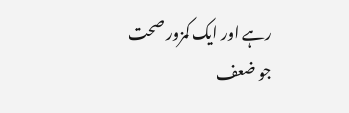رہے اور ایک کمزور صحت جو ضعف